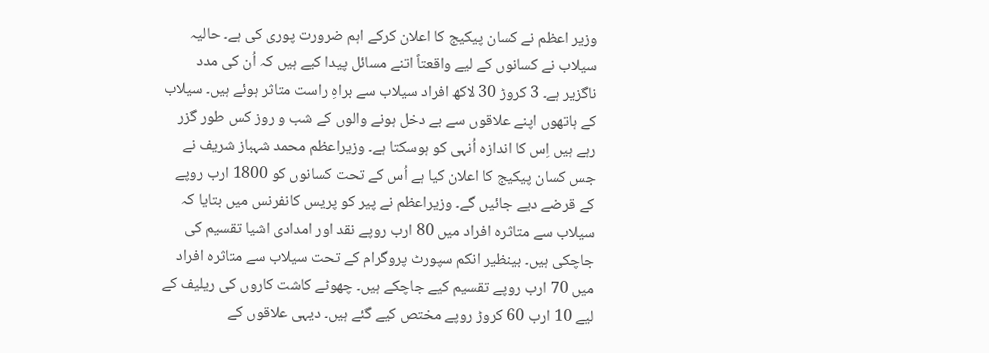وزیر اعظم نے کسان پیکیج کا اعلان کرکے اہم ضرورت پوری کی ہے۔ حالیہ سیلاب نے کسانوں کے لیے واقعتاً اتنے مسائل پیدا کیے ہیں کہ اُن کی مدد ناگزیر ہے۔ 3 کروڑ 30 لاکھ افراد سیلاب سے براہِ راست متاثر ہوئے ہیں۔ سیلاب کے ہاتھوں اپنے علاقوں سے بے دخل ہونے والوں کے شب و روز کس طور گزر رہے ہیں اِس کا اندازہ اُنہی کو ہوسکتا ہے۔ وزیراعظم محمد شہباز شریف نے جس کسان پیکیج کا اعلان کیا ہے اُس کے تحت کسانوں کو 1800 ارب روپے کے قرضے دیے جائیں گے۔ وزیراعظم نے پیر کو پریس کانفرنس میں بتایا کہ سیلاب سے متاثرہ افراد میں 80 ارب روپے نقد اور امدادی اشیا تقسیم کی جاچکی ہیں۔ بینظیر انکم سپورٹ پروگرام کے تحت سیلاب سے متاثرہ افراد میں 70 ارب روپے تقسیم کیے جاچکے ہیں۔ چھوٹے کاشت کاروں کی ریلیف کے لیے 10 ارب 60 کروڑ روپے مختص کیے گئے ہیں۔ دیہی علاقوں کے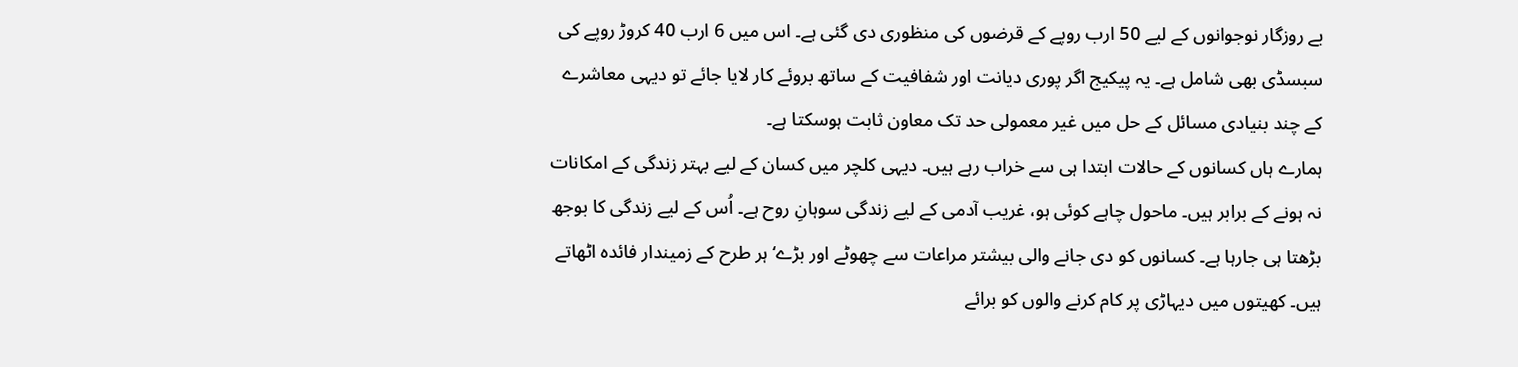بے روزگار نوجوانوں کے لیے 50 ارب روپے کے قرضوں کی منظوری دی گئی ہے۔ اس میں 6 ارب 40 کروڑ روپے کی سبسڈی بھی شامل ہے۔ یہ پیکیج اگر پوری دیانت اور شفافیت کے ساتھ بروئے کار لایا جائے تو دیہی معاشرے کے چند بنیادی مسائل کے حل میں غیر معمولی حد تک معاون ثابت ہوسکتا ہے۔
ہمارے ہاں کسانوں کے حالات ابتدا ہی سے خراب رہے ہیں۔ دیہی کلچر میں کسان کے لیے بہتر زندگی کے امکانات نہ ہونے کے برابر ہیں۔ ماحول چاہے کوئی ہو، غریب آدمی کے لیے زندگی سوہانِ روح ہے۔ اُس کے لیے زندگی کا بوجھ بڑھتا ہی جارہا ہے۔ کسانوں کو دی جانے والی بیشتر مراعات سے چھوٹے اور بڑے‘ ہر طرح کے زمیندار فائدہ اٹھاتے ہیں۔ کھیتوں میں دیہاڑی پر کام کرنے والوں کو برائے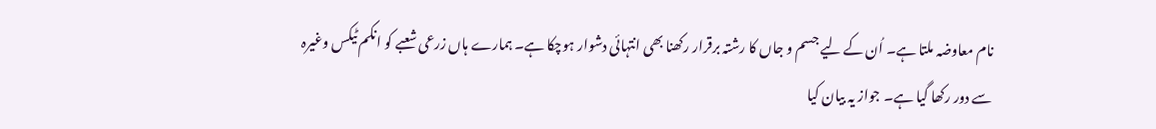نام معاوضہ ملتا ہے۔ اُن کے لیے جسم و جاں کا رشتہ برقرار رکھنا بھی انتہائی دشوار ہوچکا ہے۔ ہمارے ہاں زرعی شعبے کو انکم ٹیکس وغیرہ سے دور رکھا گیا ہے۔ جواز یہ بیان کیا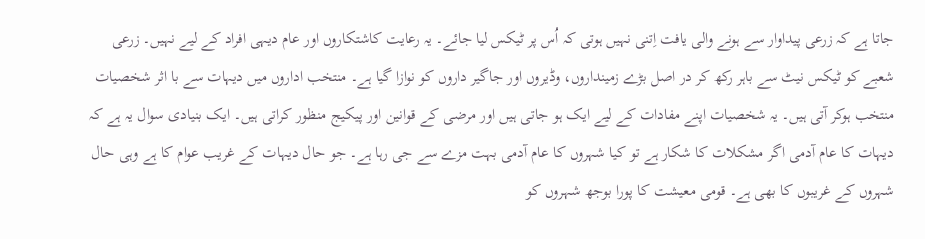جاتا ہے کہ زرعی پیداوار سے ہونے والی یافت اِتنی نہیں ہوتی کہ اُس پر ٹیکس لیا جائے۔ یہ رعایت کاشتکاروں اور عام دیہی افراد کے لیے نہیں۔ زرعی شعبے کو ٹیکس نیٹ سے باہر رکھ کر در اصل بڑے زمینداروں، وڈیروں اور جاگیر داروں کو نوازا گیا ہے۔ منتخب اداروں میں دیہات سے با اثر شخصیات منتخب ہوکر آتی ہیں۔ یہ شخصیات اپنے مفادات کے لیے ایک ہو جاتی ہیں اور مرضی کے قوانین اور پیکیج منظور کراتی ہیں۔ ایک بنیادی سوال یہ ہے کہ دیہات کا عام آدمی اگر مشکلات کا شکار ہے تو کیا شہروں کا عام آدمی بہت مزے سے جی رہا ہے۔ جو حال دیہات کے غریب عوام کا ہے وہی حال شہروں کے غریبوں کا بھی ہے۔ قومی معیشت کا پورا بوجھ شہروں کو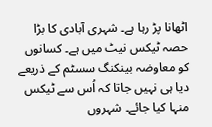اٹھانا پڑ رہا ہے۔ شہری آبادی کا بڑا حصہ ٹیکس نیٹ میں ہے۔ کسانوں کو معاوضہ بینکنگ سسٹم کے ذریعے دیا ہی نہیں جاتا کہ اُس سے ٹیکس منہا کیا جائے۔ شہروں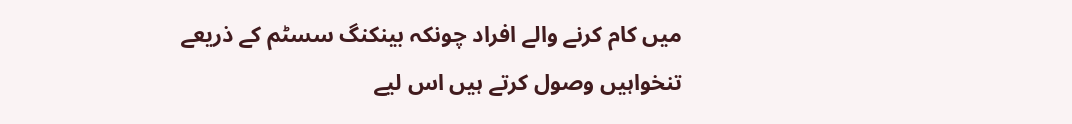میں کام کرنے والے افراد چونکہ بینکنگ سسٹم کے ذریعے تنخواہیں وصول کرتے ہیں اس لیے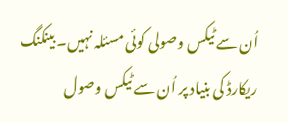اُن سے ٹیکس وصولی کوئی مسئلہ نہیں۔ بینکنگ ریکارڈ کی بنیاد پر اُن سے ٹیکس وصول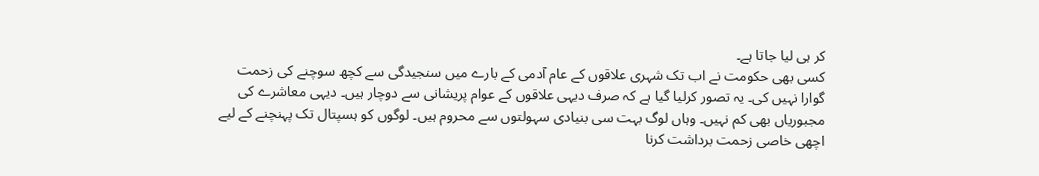کر ہی لیا جاتا ہے۔
کسی بھی حکومت نے اب تک شہری علاقوں کے عام آدمی کے بارے میں سنجیدگی سے کچھ سوچنے کی زحمت گوارا نہیں کی۔ یہ تصور کرلیا گیا ہے کہ صرف دیہی علاقوں کے عوام پریشانی سے دوچار ہیں۔ دیہی معاشرے کی مجبوریاں بھی کم نہیں۔ وہاں لوگ بہت سی بنیادی سہولتوں سے محروم ہیں۔ لوگوں کو ہسپتال تک پہنچنے کے لیے اچھی خاصی زحمت برداشت کرنا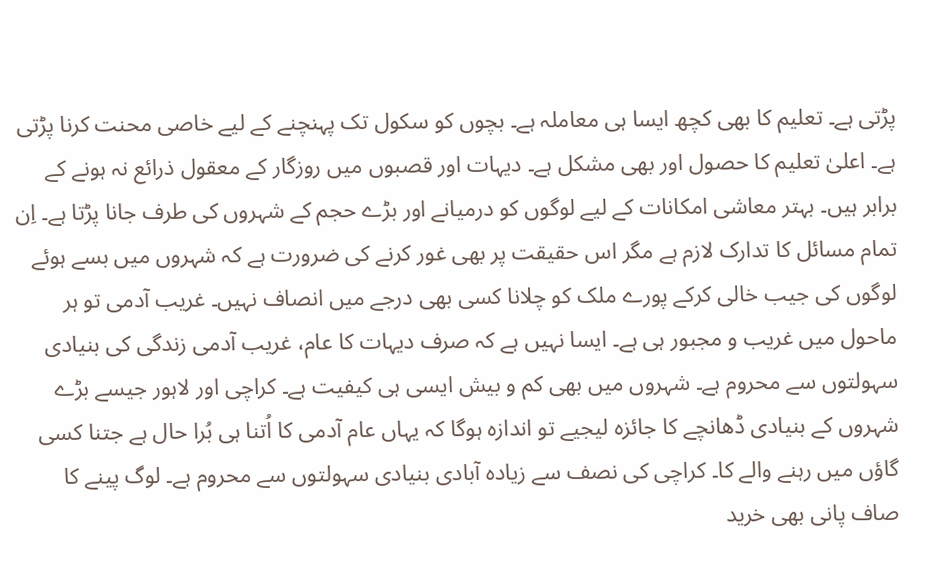پڑتی ہے۔ تعلیم کا بھی کچھ ایسا ہی معاملہ ہے۔ بچوں کو سکول تک پہنچنے کے لیے خاصی محنت کرنا پڑتی ہے۔ اعلیٰ تعلیم کا حصول اور بھی مشکل ہے۔ دیہات اور قصبوں میں روزگار کے معقول ذرائع نہ ہونے کے برابر ہیں۔ بہتر معاشی امکانات کے لیے لوگوں کو درمیانے اور بڑے حجم کے شہروں کی طرف جانا پڑتا ہے۔ اِن تمام مسائل کا تدارک لازم ہے مگر اس حقیقت پر بھی غور کرنے کی ضرورت ہے کہ شہروں میں بسے ہوئے لوگوں کی جیب خالی کرکے پورے ملک کو چلانا کسی بھی درجے میں انصاف نہیں۔ غریب آدمی تو ہر ماحول میں غریب و مجبور ہی ہے۔ ایسا نہیں ہے کہ صرف دیہات کا عام، غریب آدمی زندگی کی بنیادی سہولتوں سے محروم ہے۔ شہروں میں بھی کم و بیش ایسی ہی کیفیت ہے۔ کراچی اور لاہور جیسے بڑے شہروں کے بنیادی ڈھانچے کا جائزہ لیجیے تو اندازہ ہوگا کہ یہاں عام آدمی کا اُتنا ہی بُرا حال ہے جتنا کسی گاؤں میں رہنے والے کا۔ کراچی کی نصف سے زیادہ آبادی بنیادی سہولتوں سے محروم ہے۔ لوگ پینے کا صاف پانی بھی خرید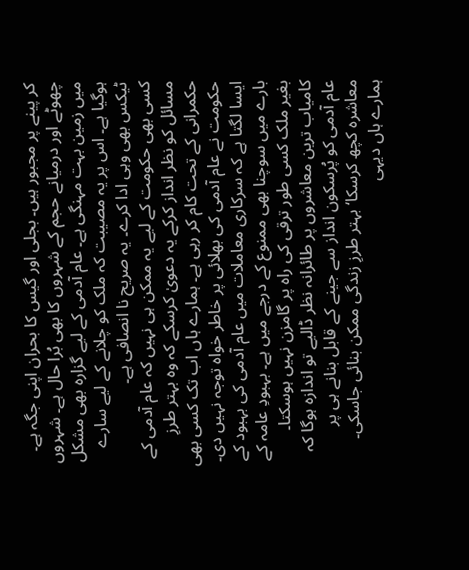کر پینے پر مجبور ہیں۔ بجلی اور گیس کا بحران اپنی جگہ ہے۔ چھوٹے اور درمیانے حجم کے شہروں کا بھی بُرا حال ہے۔ شہروں میں زمین بہت مہنگی ہے۔ عام آدمی کے لیے گزارہ بھی مشکل ہوگیا ہے۔ اس پر یہ مصیبت کہ ملک کو چلانے کے لیے سارے ٹیکس بھی وہی ادا کرے۔ یہ صریح نا انصافی ہے۔
کسی بھی حکومت کے لیے یہ ممکن ہی نہیں کہ عام آدمی کے مسائل کو نظر انداز کرکے یہ دعویٰ کرسکے کہ وہ بہتر طرزِ حکمرانی کے تحت کام کر رہی ہے۔ ہمارے ہاں اب تک کسی بھی حکومت نے عام آدمی کی بھلائی پر خاطر خواہ توجہ نہیں دی۔ ایسا لگتا ہے کہ سرکاری معاملات میں عام آدمی کی بہبود کے بارے میں سوچنا بھی ممنوع کے درجے میں ہے۔ بہبودِ عامہ کے بغیر ملک کسی طور ترقی کی راہ پر گامزن نہیں ہوسکتا۔ کامیاب ترین معاشروں پر طائرانہ نظر ڈالیے تو اندازہ ہوگا کہ عام آدمی کو پُرسکون انداز سے جینے کے قابل بنانے ہی پر معاشرہ کچھ کرسکا‘ بہتر طرزِ زندگی ممکن بنائی جاسکی۔ ہمارے ہاں دیہی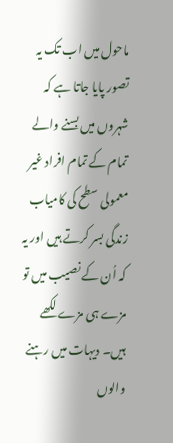ماحول میں اب تک یہ تصور پایا جاتا ہے کہ شہروں میں بسنے والے تمام کے تمام افراد غیر معمولی سطح کی کامیاب زندگی بسر کرتے ہیں اور یہ کہ اُن کے نصیب میں تو مزے ہی مزے لکھے ہیں۔ دیہات میں رہنے والوں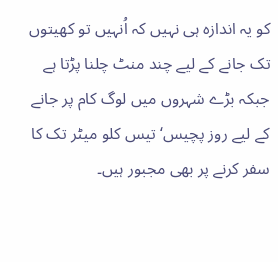کو یہ اندازہ ہی نہیں کہ اُنہیں تو کھیتوں تک جانے کے لیے چند منٹ چلنا پڑتا ہے جبکہ بڑے شہروں میں لوگ کام پر جانے کے لیے روز پچیس‘ تیس کلو میٹر تک کا سفر کرنے پر بھی مجبور ہیں۔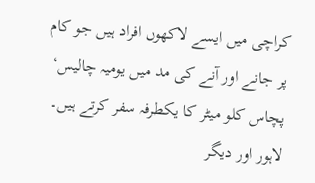کراچی میں ایسے لاکھوں افراد ہیں جو کام پر جانے اور آنے کی مد میں یومیہ چالیس‘ پچاس کلو میٹر کا یکطرفہ سفر کرتے ہیں۔ لاہور اور دیگر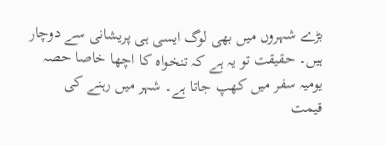بڑے شہروں میں بھی لوگ ایسی ہی پریشانی سے دوچار ہیں۔ حقیقت تو یہ ہے کہ تنخواہ کا اچھا خاصا حصہ یومیہ سفر میں کھپ جاتا ہے۔ شہر میں رہنے کی قیمت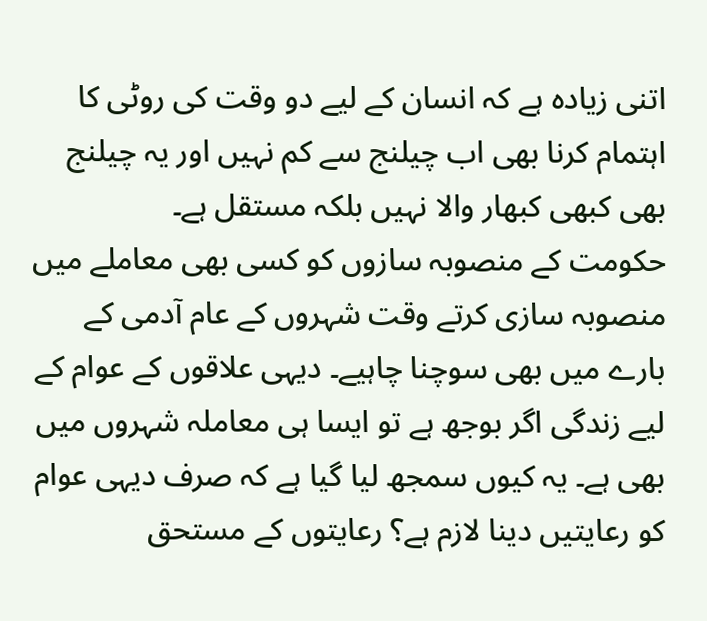اتنی زیادہ ہے کہ انسان کے لیے دو وقت کی روٹی کا اہتمام کرنا بھی اب چیلنج سے کم نہیں اور یہ چیلنج بھی کبھی کبھار والا نہیں بلکہ مستقل ہے۔
حکومت کے منصوبہ سازوں کو کسی بھی معاملے میں منصوبہ سازی کرتے وقت شہروں کے عام آدمی کے بارے میں بھی سوچنا چاہیے۔ دیہی علاقوں کے عوام کے لیے زندگی اگر بوجھ ہے تو ایسا ہی معاملہ شہروں میں بھی ہے۔ یہ کیوں سمجھ لیا گیا ہے کہ صرف دیہی عوام کو رعایتیں دینا لازم ہے؟ رعایتوں کے مستحق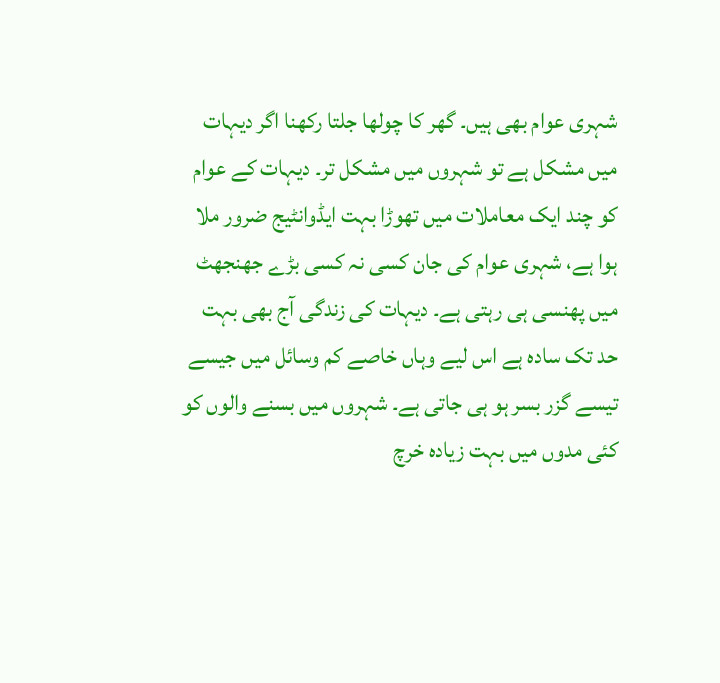شہری عوام بھی ہیں۔ گھر کا چولھا جلتا رکھنا اگر دیہات میں مشکل ہے تو شہروں میں مشکل تر۔ دیہات کے عوام کو چند ایک معاملات میں تھوڑا بہت ایڈوانٹیج ضرور ملا ہوا ہے، شہری عوام کی جان کسی نہ کسی بڑے جھنجھٹ میں پھنسی ہی رہتی ہے۔ دیہات کی زندگی آج بھی بہت حد تک سادہ ہے اس لیے وہاں خاصے کم وسائل میں جیسے تیسے گزر بسر ہو ہی جاتی ہے۔ شہروں میں بسنے والوں کو کئی مدوں میں بہت زیادہ خرچ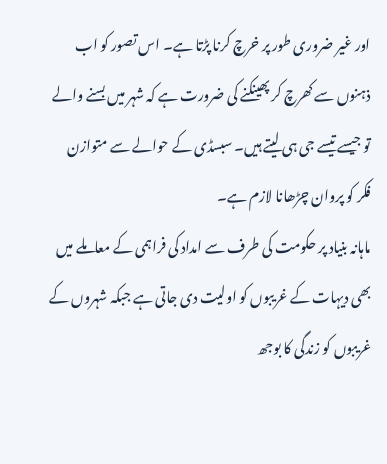اور غیر ضروری طور پر خرچ کرنا پڑتا ہے۔ اس تصور کو اب ذہنوں سے کھرچ کر پھینکنے کی ضرورت ہے کہ شہر میں بسنے والے تو جیسے تیسے جی ہی لیتے ہیں۔ سبسڈی کے حوالے سے متوازن فکر کو پروان چڑھانا لازم ہے۔
ماہانہ بنیاد پر حکومت کی طرف سے امداد کی فراہمی کے معاملے میں بھی دیہات کے غریبوں کو اولیت دی جاتی ہے جبکہ شہروں کے غریبوں کو زندگی کا بوجھ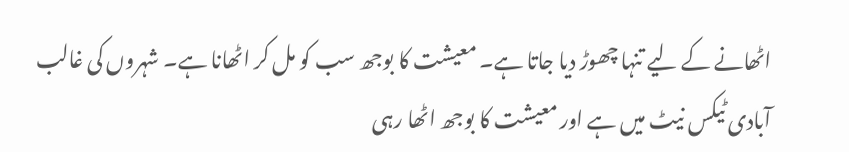اٹھانے کے لیے تنہا چھوڑ دیا جاتا ہے۔ معیشت کا بوجھ سب کو مل کر اٹھانا ہے۔ شہروں کی غالب آبادی ٹیکس نیٹ میں ہے اور معیشت کا بوجھ اٹھا رہی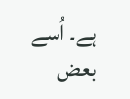ہے۔ اُسے بعض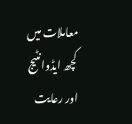معاملات میں کچھ ایڈوانٹیج اور رعایت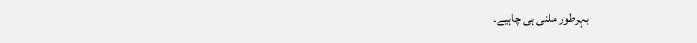بہرطور ملنی ہی چاہیے۔